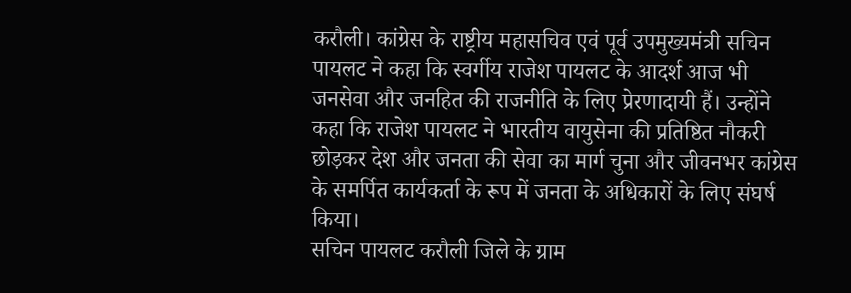करौली। कांग्रेस के राष्ट्रीय महासचिव एवं पूर्व उपमुख्यमंत्री सचिन पायलट ने कहा कि स्वर्गीय राजेश पायलट के आदर्श आज भी जनसेवा और जनहित की राजनीति के लिए प्रेरणादायी हैं। उन्होंने कहा कि राजेश पायलट ने भारतीय वायुसेना की प्रतिष्ठित नौकरी छोड़कर देश और जनता की सेवा का मार्ग चुना और जीवनभर कांग्रेस के समर्पित कार्यकर्ता के रूप में जनता के अधिकारों के लिए संघर्ष किया।
सचिन पायलट करौली जिले के ग्राम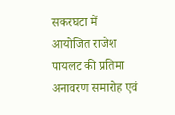सकरघटा में आयोजित राजेश पायलट की प्रतिमा अनावरण समारोह एवं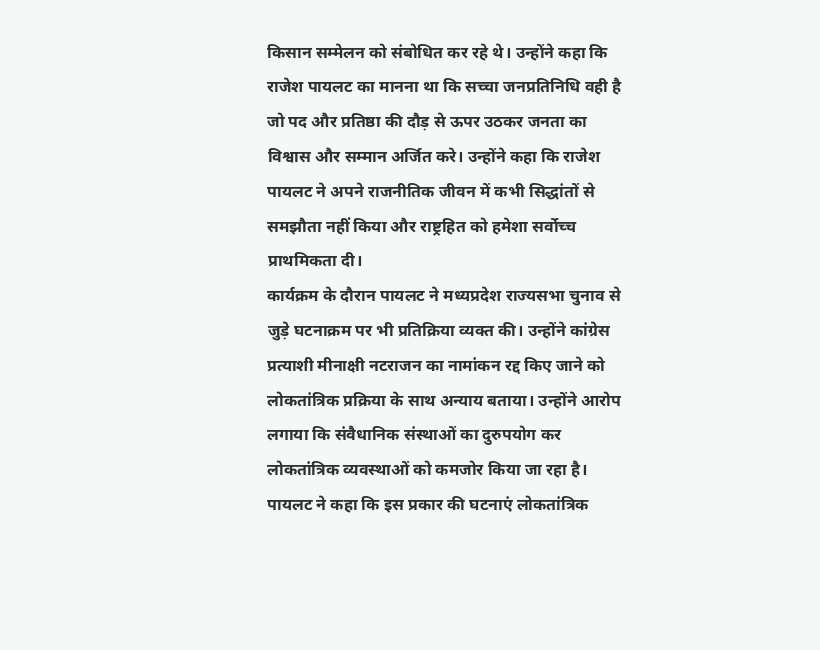किसान सम्मेलन को संबोधित कर रहे थे। उन्होंने कहा कि राजेश पायलट का मानना था कि सच्चा जनप्रतिनिधि वही है जो पद और प्रतिष्ठा की दौड़ से ऊपर उठकर जनता का विश्वास और सम्मान अर्जित करे। उन्होंने कहा कि राजेश पायलट ने अपने राजनीतिक जीवन में कभी सिद्धांतों से समझौता नहीं किया और राष्ट्रहित को हमेशा सर्वोच्च प्राथमिकता दी।
कार्यक्रम के दौरान पायलट ने मध्यप्रदेश राज्यसभा चुनाव से जुड़े घटनाक्रम पर भी प्रतिक्रिया व्यक्त की। उन्होंने कांग्रेस प्रत्याशी मीनाक्षी नटराजन का नामांकन रद्द किए जाने को लोकतांत्रिक प्रक्रिया के साथ अन्याय बताया। उन्होंने आरोप लगाया कि संवैधानिक संस्थाओं का दुरुपयोग कर लोकतांत्रिक व्यवस्थाओं को कमजोर किया जा रहा है। पायलट ने कहा कि इस प्रकार की घटनाएं लोकतांत्रिक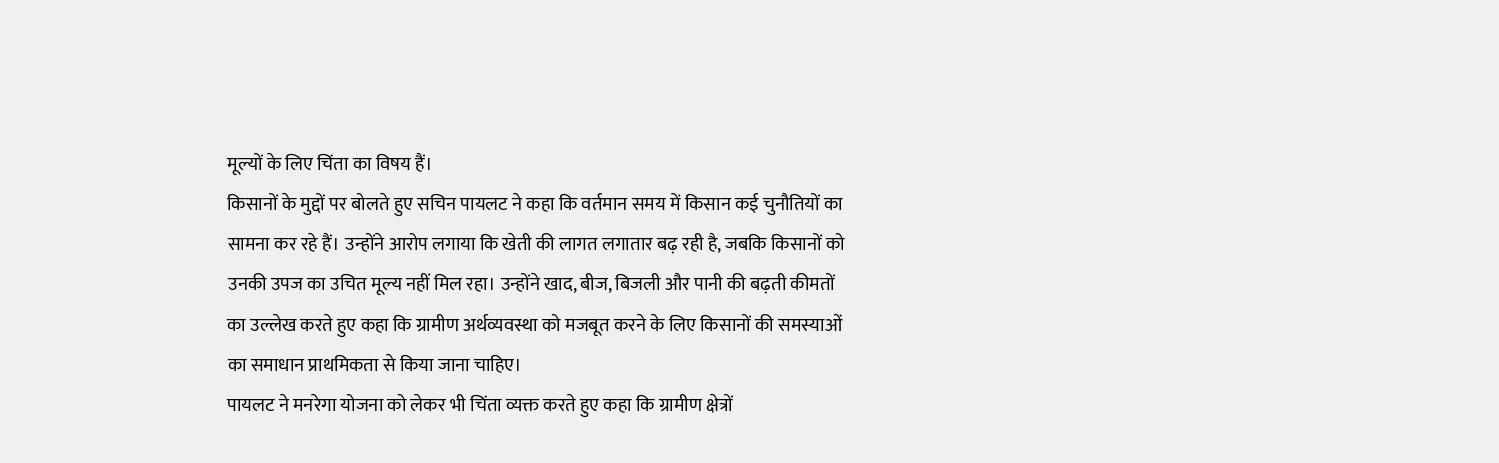मूल्यों के लिए चिंता का विषय हैं।
किसानों के मुद्दों पर बोलते हुए सचिन पायलट ने कहा कि वर्तमान समय में किसान कई चुनौतियों का सामना कर रहे हैं। उन्होंने आरोप लगाया कि खेती की लागत लगातार बढ़ रही है, जबकि किसानों को उनकी उपज का उचित मूल्य नहीं मिल रहा। उन्होंने खाद, बीज, बिजली और पानी की बढ़ती कीमतों का उल्लेख करते हुए कहा कि ग्रामीण अर्थव्यवस्था को मजबूत करने के लिए किसानों की समस्याओं का समाधान प्राथमिकता से किया जाना चाहिए।
पायलट ने मनरेगा योजना को लेकर भी चिंता व्यक्त करते हुए कहा कि ग्रामीण क्षेत्रों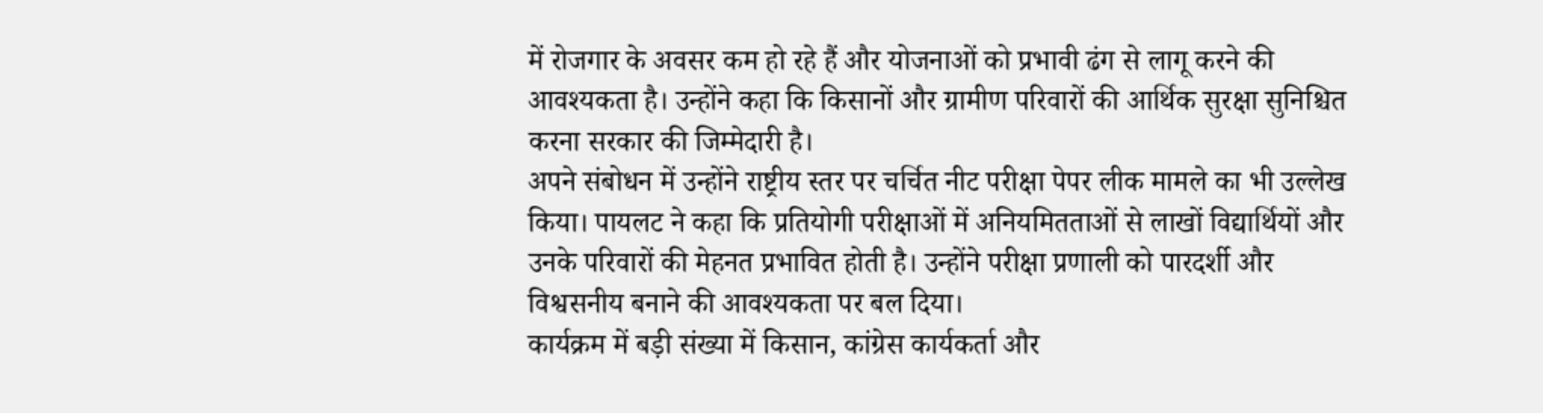में रोजगार के अवसर कम हो रहे हैं और योजनाओं को प्रभावी ढंग से लागू करने की आवश्यकता है। उन्होंने कहा कि किसानों और ग्रामीण परिवारों की आर्थिक सुरक्षा सुनिश्चित करना सरकार की जिम्मेदारी है।
अपने संबोधन में उन्होंने राष्ट्रीय स्तर पर चर्चित नीट परीक्षा पेपर लीक मामले का भी उल्लेख किया। पायलट ने कहा कि प्रतियोगी परीक्षाओं में अनियमितताओं से लाखों विद्यार्थियों और उनके परिवारों की मेहनत प्रभावित होती है। उन्होंने परीक्षा प्रणाली को पारदर्शी और विश्वसनीय बनाने की आवश्यकता पर बल दिया।
कार्यक्रम में बड़ी संख्या में किसान, कांग्रेस कार्यकर्ता और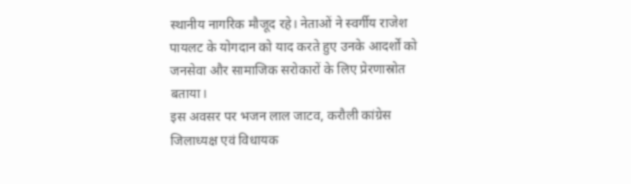स्थानीय नागरिक मौजूद रहे। नेताओं ने स्वर्गीय राजेश पायलट के योगदान को याद करते हुए उनके आदर्शों को जनसेवा और सामाजिक सरोकारों के लिए प्रेरणास्रोत बताया।
इस अवसर पर भजन लाल जाटव, करौली कांग्रेस जिलाध्यक्ष एवं विधायक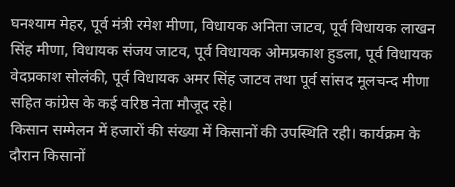घनश्याम मेहर, पूर्व मंत्री रमेश मीणा, विधायक अनिता जाटव, पूर्व विधायक लाखन सिंह मीणा, विधायक संजय जाटव, पूर्व विधायक ओमप्रकाश हुडला, पूर्व विधायक वेदप्रकाश सोलंकी, पूर्व विधायक अमर सिंह जाटव तथा पूर्व सांसद मूलचन्द मीणा सहित कांग्रेस के कई वरिष्ठ नेता मौजूद रहे।
किसान सम्मेलन में हजारों की संख्या में किसानों की उपस्थिति रही। कार्यक्रम के दौरान किसानों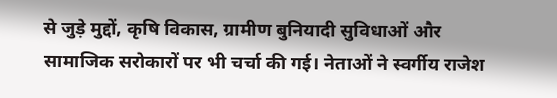से जुड़े मुद्दों, कृषि विकास, ग्रामीण बुनियादी सुविधाओं और सामाजिक सरोकारों पर भी चर्चा की गई। नेताओं ने स्वर्गीय राजेश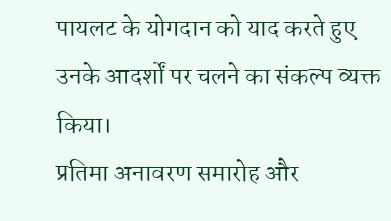पायलट के योगदान को याद करते हुए उनके आदर्शों पर चलने का संकल्प व्यक्त किया।
प्रतिमा अनावरण समारोह और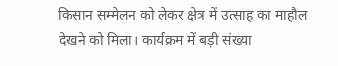किसान सम्मेलन को लेकर क्षेत्र में उत्साह का माहौल देखने को मिला। कार्यक्रम में बड़ी संख्या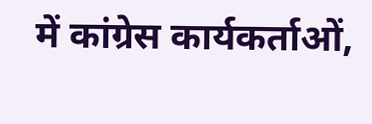में कांग्रेस कार्यकर्ताओं,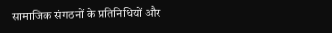सामाजिक संगठनों के प्रतिनिधियों और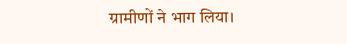ग्रामीणों ने भाग लिया।